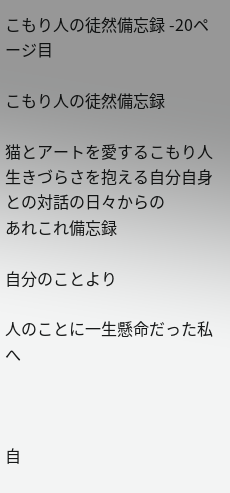こもり人の徒然備忘録 -20ページ目

こもり人の徒然備忘録

猫とアートを愛するこもり人
生きづらさを抱える自分自身との対話の日々からの
あれこれ備忘録

自分のことより

人のことに一生懸命だった私へ



自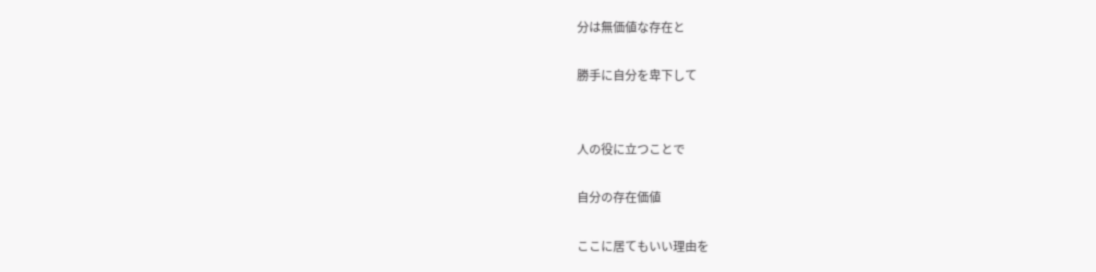分は無価値な存在と

勝手に自分を卑下して


人の役に立つことで

自分の存在価値

ここに居てもいい理由を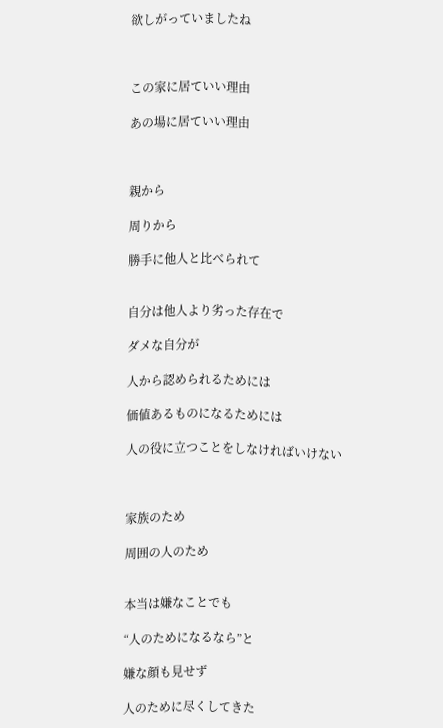欲しがっていましたね



この家に居ていい理由

あの場に居ていい理由



親から

周りから

勝手に他人と比べられて


自分は他人より劣った存在で

ダメな自分が

人から認められるためには

価値あるものになるためには

人の役に立つことをしなければいけない



家族のため

周囲の人のため


本当は嫌なことでも

“人のためになるなら”と

嫌な顔も見せず

人のために尽くしてきた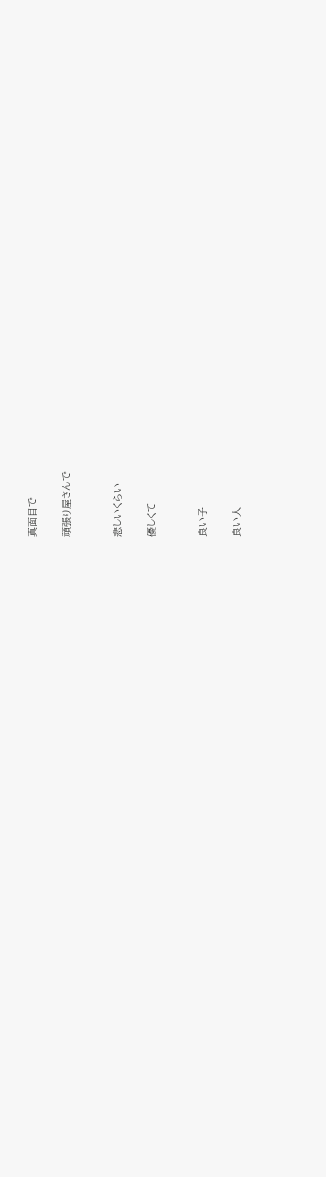真面目で

頑張り屋さんで


悲しいくらい

優しくて


良い子

良い人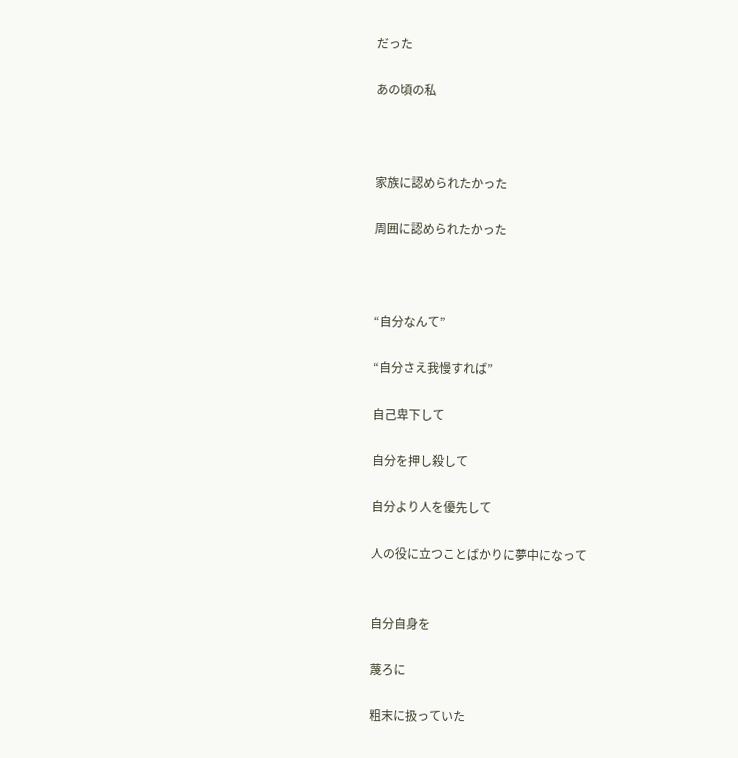だった

あの頃の私



家族に認められたかった

周囲に認められたかった



“自分なんて”

“自分さえ我慢すれば”

自己卑下して

自分を押し殺して

自分より人を優先して

人の役に立つことばかりに夢中になって


自分自身を

蔑ろに

粗末に扱っていた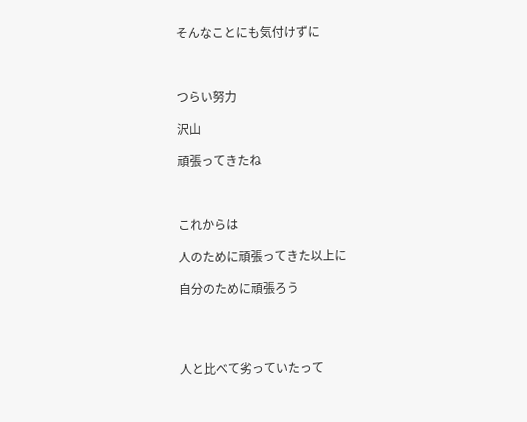そんなことにも気付けずに



つらい努力

沢山

頑張ってきたね



これからは

人のために頑張ってきた以上に

自分のために頑張ろう




人と比べて劣っていたって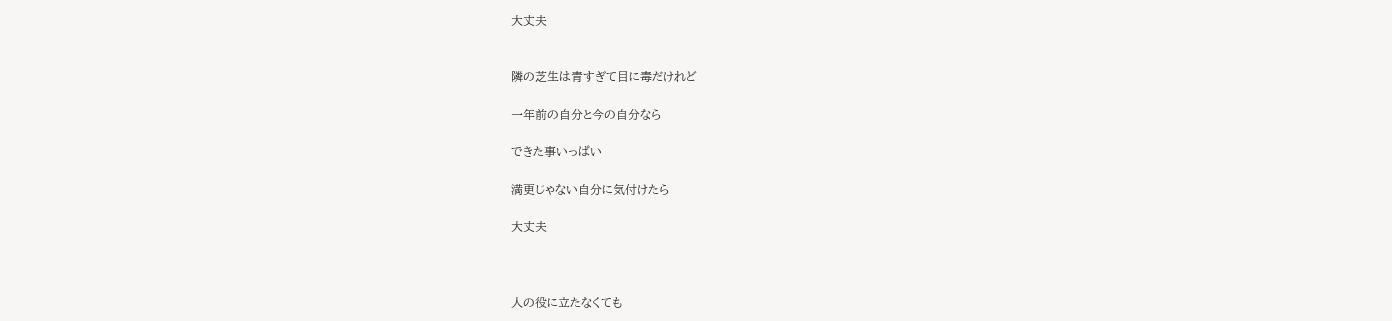大丈夫


隣の芝生は青すぎて目に毒だけれど

一年前の自分と今の自分なら

できた事いっぱい

満更じゃない自分に気付けたら

大丈夫



人の役に立たなくても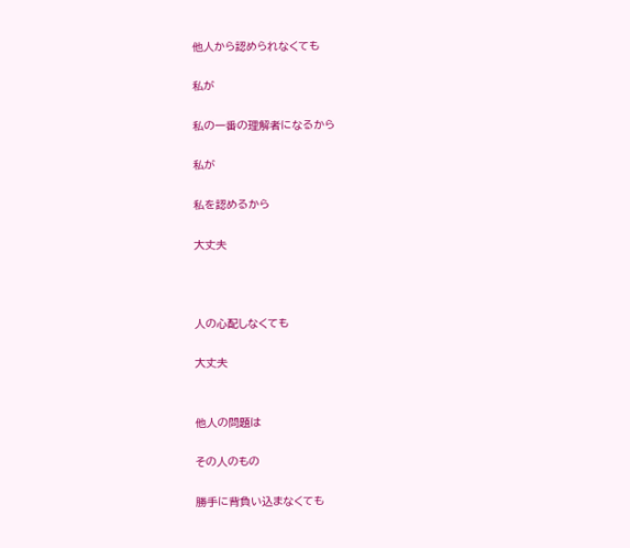他人から認められなくても

私が

私の一番の理解者になるから

私が

私を認めるから

大丈夫



人の心配しなくても

大丈夫


他人の問題は

その人のもの

勝手に背負い込まなくても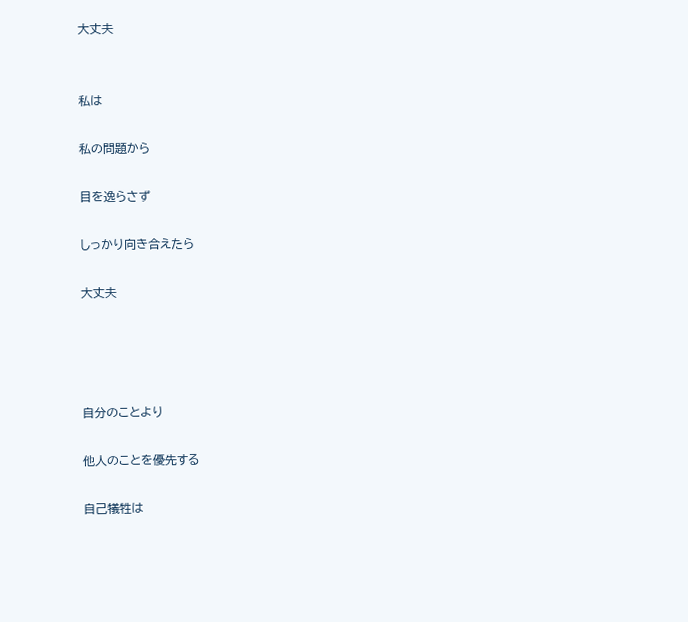大丈夫


私は

私の問題から

目を逸らさず

しっかり向き合えたら

大丈夫




自分のことより

他人のことを優先する

自己犠牲は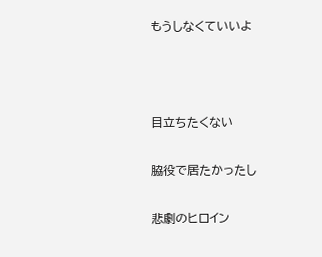もうしなくていいよ



目立ちたくない

脇役で居たかったし

悲劇のヒロイン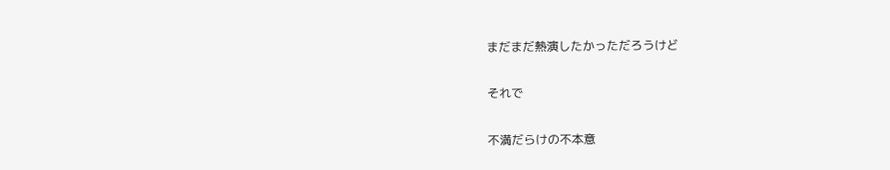まだまだ熱演したかっただろうけど

それで

不満だらけの不本意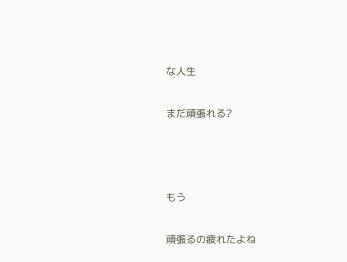な人生

まだ頑張れる?



もう

頑張るの疲れたよね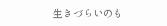生きづらいのも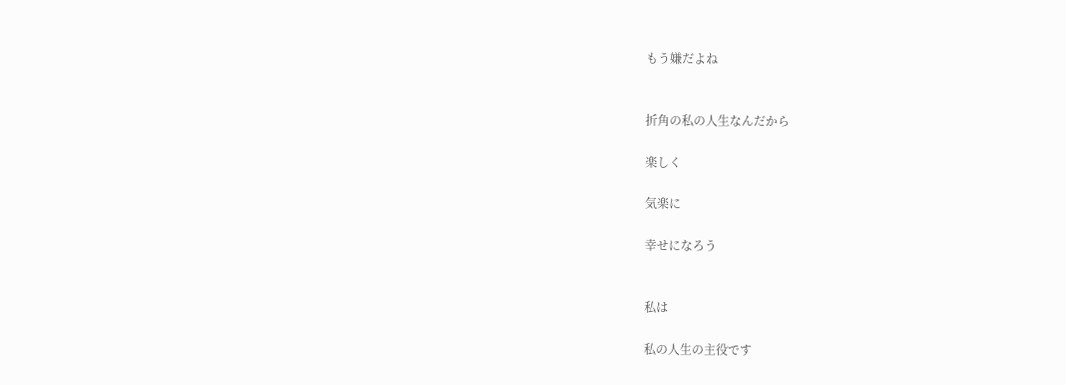もう嫌だよね


折角の私の人生なんだから

楽しく

気楽に

幸せになろう


私は

私の人生の主役です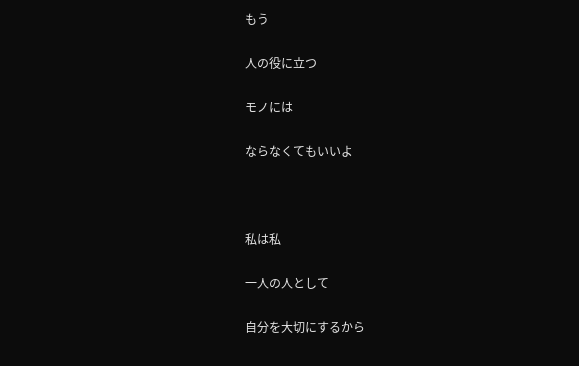もう

人の役に立つ

モノには

ならなくてもいいよ



私は私

一人の人として

自分を大切にするから